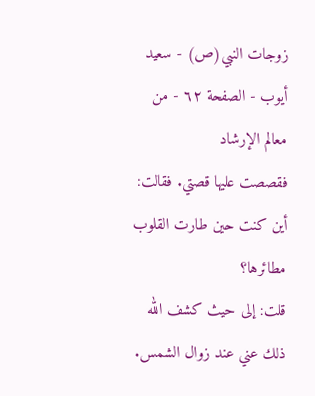زوجات النبي(ص) - سعيد أيوب - الصفحة ٦٢ - من معالم الإرشاد
فقصصت عليها قصتي. فقالت: أين كنت حين طارت القلوب مطائرها؟
قلت: إلى حيث كشف الله ذلك عني عند زوال الشمس.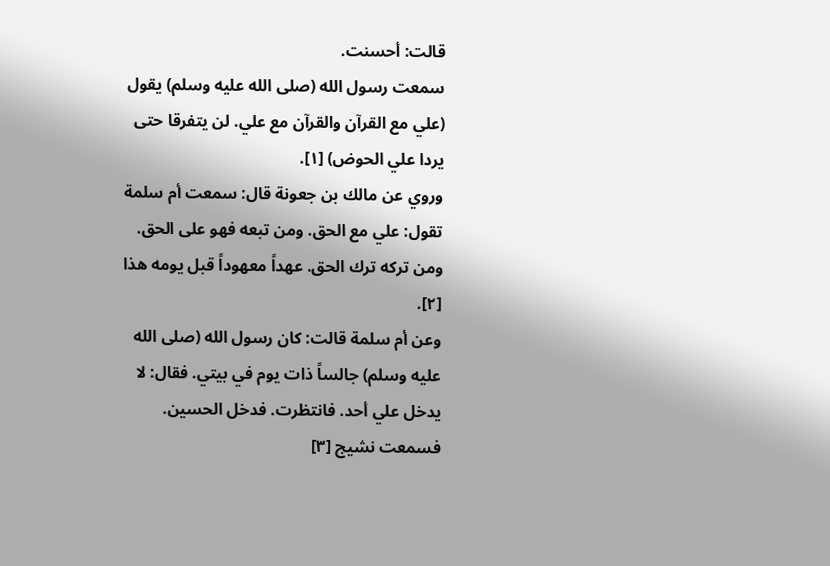قالت: أحسنت.
سمعت رسول الله (صلى الله عليه وسلم) يقول (علي مع القرآن والقرآن مع علي. لن يتفرقا حتى يردا علي الحوض) [١].
وروي عن مالك بن جعونة قال: سمعت أم سلمة تقول: علي مع الحق. ومن تبعه فهو على الحق. ومن تركه ترك الحق. عهداً معهوداً قبل يومه هذا [٢].
وعن أم سلمة قالت: كان رسول الله (صلى الله عليه وسلم) جالساً ذات يوم في بيتي. فقال: لا يدخل علي أحد. فانتظرت. فدخل الحسين.
فسمعت نشيج [٣]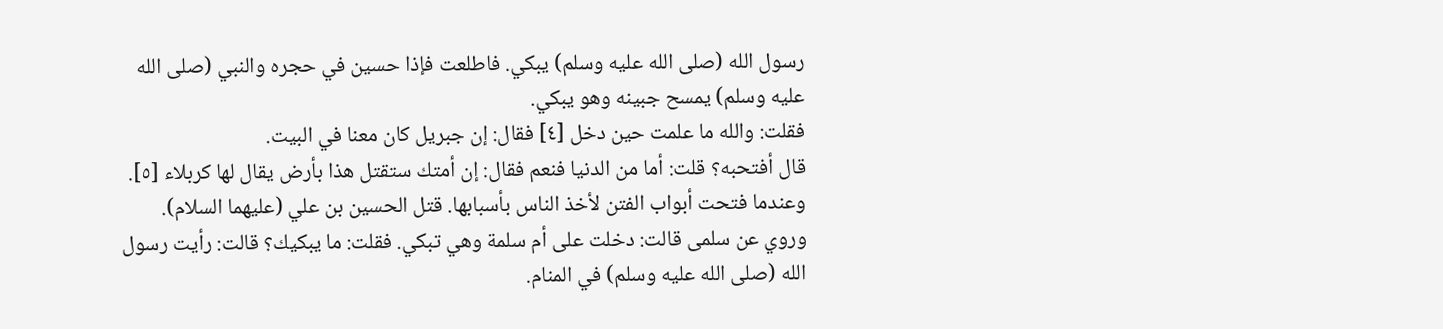رسول الله (صلى الله عليه وسلم) يبكي. فاطلعت فإذا حسين في حجره والنبي (صلى الله عليه وسلم) يمسح جبينه وهو يبكي.
فقلت: والله ما علمت حين دخل [٤] فقال: إن جبريل كان معنا في البيت.
قال أفتحبه؟ قلت: أما من الدنيا فنعم فقال: إن أمتك ستقتل هذا بأرض يقال لها كربلاء [٥].
وعندما فتحت أبواب الفتن لأخذ الناس بأسبابها. قتل الحسين بن علي (عليهما السلام). وروي عن سلمى قالت: دخلت على أم سلمة وهي تبكي. فقلت: ما يبكيك؟ قالت: رأيت رسول الله (صلى الله عليه وسلم) في المنام.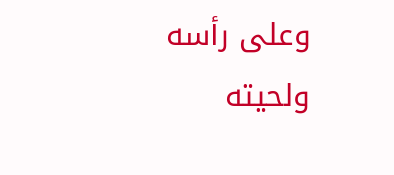وعلى رأسه ولحيته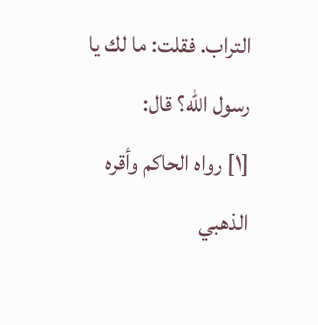التراب. فقلت: ما لك يا رسول الله؟ قال:
[١] رواه الحاكم وأقره الذهبي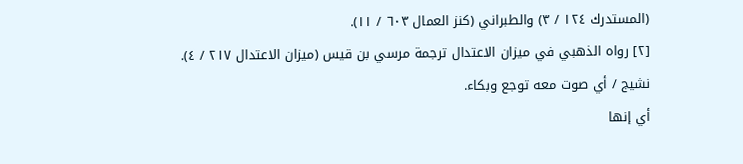(المستدرك ١٢٤ / ٣) والطبراني (كنز العمال ٦٠٣ / ١١).
[٢] رواه الذهبي في ميزان الاعتدال ترجمة مرسي بن قيس (ميزان الاعتدال ٢١٧ / ٤).
نشيج / أي صوت معه توجع وبكاء.
أي إنها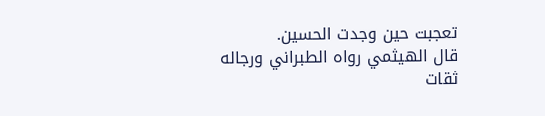تعجبت حين وجدت الحسين.
قال الهيثمي رواه الطبراني ورجاله ثقات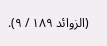(الزوائد ١٨٩ / ٩).